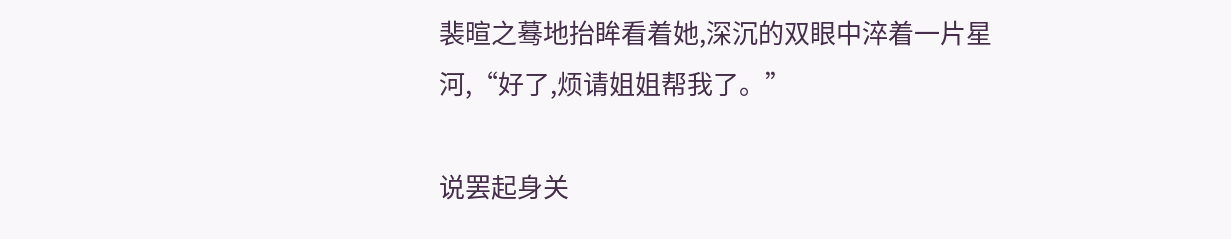裴暄之蓦地抬眸看着她,深沉的双眼中淬着一片星河,“好了,烦请姐姐帮我了。”

说罢起身关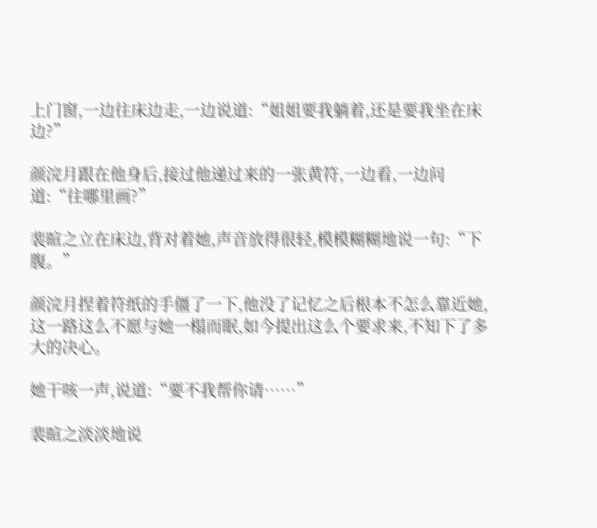上门窗,一边往床边走,一边说道:“姐姐要我躺着,还是要我坐在床边?”

颜浣月跟在他身后,接过他递过来的一张黄符,一边看,一边问道:“往哪里画?”

裴暄之立在床边,背对着她,声音放得很轻,模模糊糊地说一句:“下腹。”

颜浣月捏着符纸的手僵了一下,他没了记忆之后根本不怎么靠近她,这一路这么不愿与她一榻而眠,如今提出这么个要求来,不知下了多大的决心。

她干咳一声,说道:“要不我帮你请……”

裴暄之淡淡地说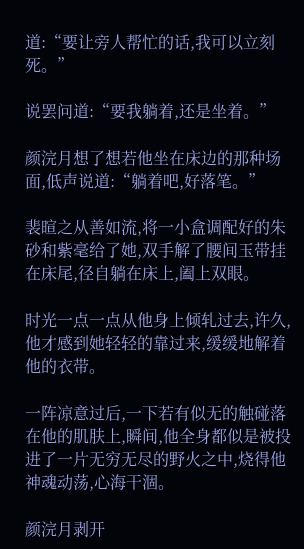道:“要让旁人帮忙的话,我可以立刻死。”

说罢问道:“要我躺着,还是坐着。”

颜浣月想了想若他坐在床边的那种场面,低声说道:“躺着吧,好落笔。”

裴暄之从善如流,将一小盒调配好的朱砂和紫毫给了她,双手解了腰间玉带挂在床尾,径自躺在床上,阖上双眼。

时光一点一点从他身上倾轧过去,许久,他才感到她轻轻的靠过来,缓缓地解着他的衣带。

一阵凉意过后,一下若有似无的触碰落在他的肌肤上,瞬间,他全身都似是被投进了一片无穷无尽的野火之中,烧得他神魂动荡,心海干涸。

颜浣月剥开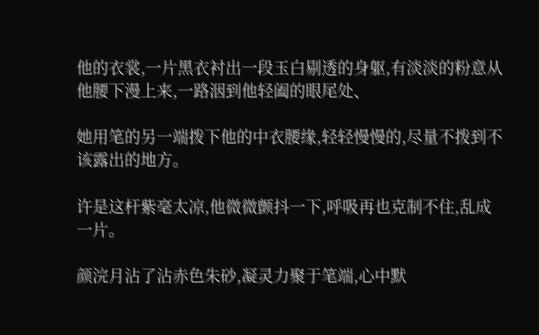他的衣裳,一片黑衣衬出一段玉白剔透的身躯,有淡淡的粉意从他腰下漫上来,一路洇到他轻阖的眼尾处、

她用笔的另一端拨下他的中衣腰缘,轻轻慢慢的,尽量不拨到不该露出的地方。

许是这杆紫毫太凉,他微微颤抖一下,呼吸再也克制不住,乱成一片。

颜浣月沾了沾赤色朱砂,凝灵力聚于笔端,心中默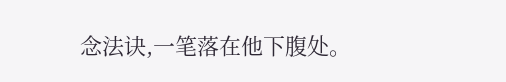念法诀,一笔落在他下腹处。